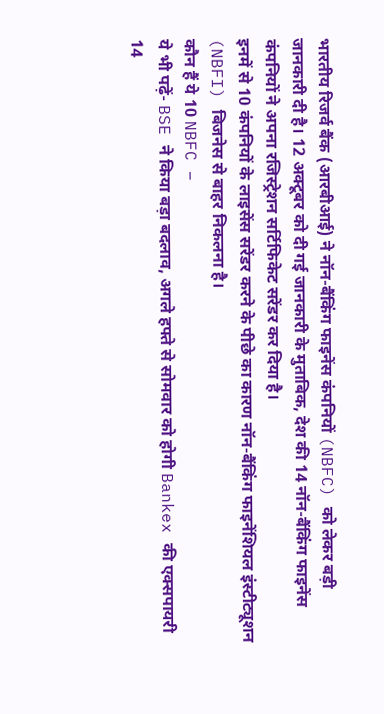भारतीय रिजर्व बैंक (आरबीआई) ने नॉन-बैंकिंग फाइनेंस कंपनियों (NBFC) को लेकर बड़ी जानकारी दी है। 12 अक्टूबर को दी गई जानकारी के मुताबिक, देश की 14 नॉन-बैंकिंग फाइनेंस कंपनियों ने अपना रजिस्ट्रेशन सर्टिफिकेट सरेंडर कर दिया है।
इनमें से 10 कंपनियों के लाइसेंस सरेंडर करने के पीछे का कारण नॉन-बैंकिंग फाइनेंशियल इंस्टीट्यूशन (NBFI) बिजनेस से बाहर निकलना है।
कौन हैं ये 10 NBFC –
ये भी पढ़ें- BSE ने किया बड़ा बदलाव, अगले हफ्ते से सोमवार को होगी Bankex की एक्सपायरी
14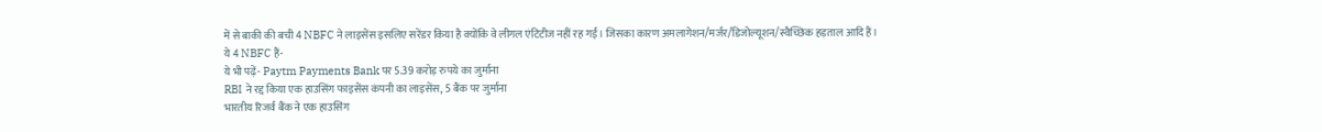में से बाकी की बची 4 NBFC ने लाइसेंस इसलिए सरेंडर किया है क्योंकि वे लीगल एंटिटीज नहीं रह गईं। जिसका कारण अमलागेशन/मर्जर/डिजोल्यूशन/स्वैच्छिक हड़ताल आदि हैं।
ये 4 NBFC हैं-
ये भी पढ़ें- Paytm Payments Bank पर 5.39 करोड़ रुपये का जुर्माना
RBI ने रद्द किया एक हाउसिंग फाइसेंस कंपनी का लाइसेंस, 5 बैंक पर जुर्माना
भारतीय रिजर्व बैंक ने एक हाउसिंग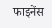फाइनेंस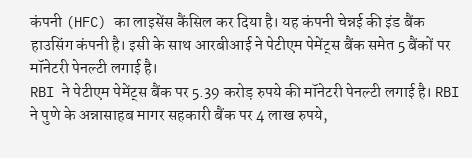कंपनी (HFC) का लाइसेंस कैंसिल कर दिया है। यह कंपनी चेन्नई की इंड बैंक हाउसिंग कंपनी है। इसी के साथ आरबीआई ने पेटीएम पेमेंट्स बैंक समेत 5 बैंकों पर मॉनेटरी पेनल्टी लगाई है।
RBI ने पेटीएम पेमेंट्स बैंक पर 5.39 करोड़ रुपये की मॉनेटरी पेनल्टी लगाई है। RBI ने पुणे के अन्नासाहब मागर सहकारी बैंक पर 4 लाख रुपये,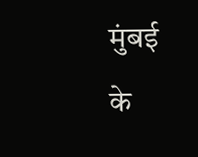मुंबई के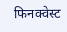फिनक्वेस्ट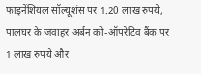फाइनेंशियल सॉल्यूशंस पर 1.20 लाख रुपये, पालघर के जवाहर अर्बन को-ऑपरेटिव बैंक पर 1 लाख रुपये और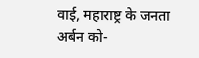वाई, महाराष्ट्र के जनता अर्बन को-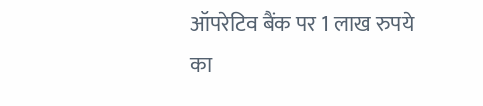ऑपरेटिव बैंक पर 1 लाख रुपये का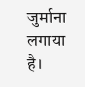जुर्माना लगाया है।